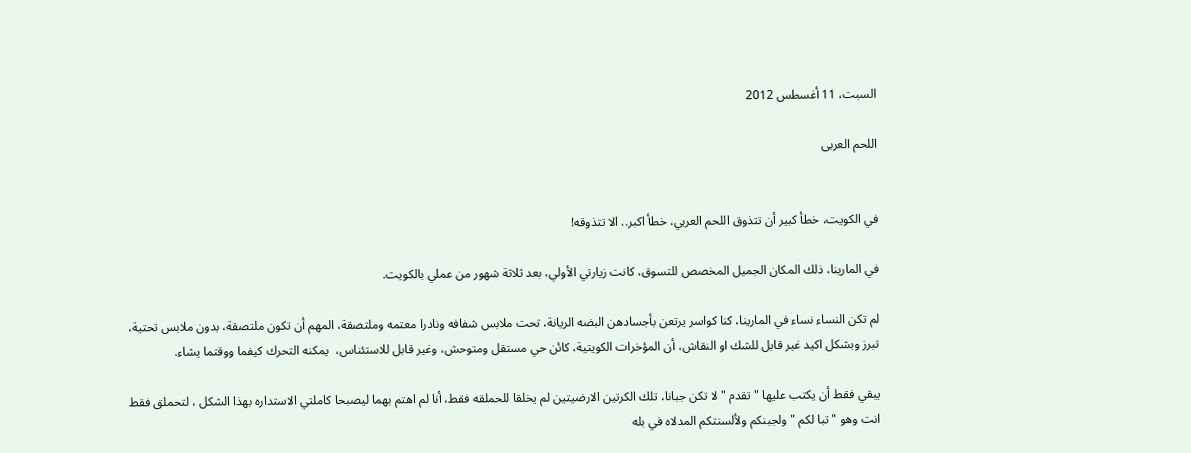السبت، 11 أغسطس 2012

اللحم العربى


في الكويت، خطأ كبير أن تتذوق اللحم العربي، خطأ اكبر.. الا تتذوقه!

في المارينا، ذلك المكان الجميل المخصص للتسوق، كانت زيارتي الأولي، بعد ثلاثة شهور من عملي بالكويت.

لم تكن النساء نساء في المارينا، كنا كواسر يرتعن بأجسادهن البضه الريانة، تحت ملابس شفافه ونادرا معتمه وملتصقة، المهم أن تكون ملتصقة، بدون ملابس تحتية، تبرز وبشكل اكيد غير قابل للشك او النقاش، أن المؤخرات الكويتية، كائن حي مستقل ومتوحش، وغير قابل للاستئناس،  يمكنه التحرك كيفما ووقتما يشاء.

يبقي فقط أن يكتب عليها " تقدم " لا تكن جبانا، تلك الكرتين الارضيتين لم يخلقا للحملقه فقط، أنا لم اهتم بهما ليصبحا كاملتي الاستداره بهذا الشكل ، لتحملق فقط انت وهو " تبا لكم " ولجبنكم ولألسنتكم المدلاه في بله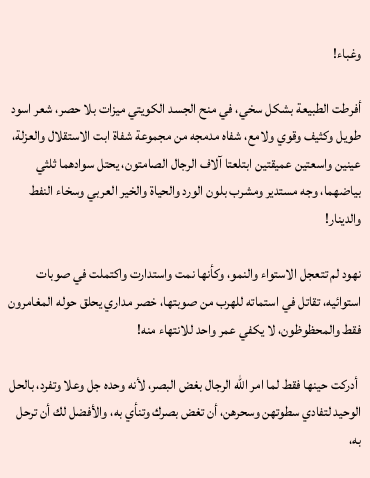وغباء!

أفرطت الطبيعة بشكل سخي، في منح الجسد الكويتي ميزات بلا حصر، شعر اسود طويل وكثيف وقوي ولامع، شفاه مدمجه من مجموعة شفاة ابت الاستقلال والعزلة، عينين واسعتين عميقتين ابتلعتا آلاف الرجال الصامتون، يحتل سوادهما ثلثي بياضهما، وجه مستدير ومشرب بلون الورد والحياة والخير العربي وسخاء النفط والدينار!

نهود لم تتعجل الاستواء والنمو، وكأنها نمت واستدارت واكتملت في صوبات استوائيه، تقاتل في استماته للهرب من صوبتها، خصر مداري يحلق حوله المغامرون فقط والمحظوظون، لا يكفي عمر واحد للانتهاء منه!

 أدركت حينها فقط لما امر الله الرجال بغض البصر، لأنه وحده جل وعلا وتفرد، بالحل الوحيد لتفادي سطوتهن وسحرهن، أن تغض بصرك وتنأي به، والأفضل لك أن ترحل به،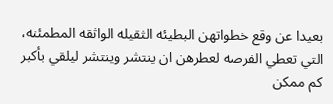بعيدا عن وقع خطواتهن البطيئه الثقيله الواثقه المطمئنه، التي تعطي الفرصه لعطرهن ان ينتشر وينتشر ليلقي بأكبر كم ممكن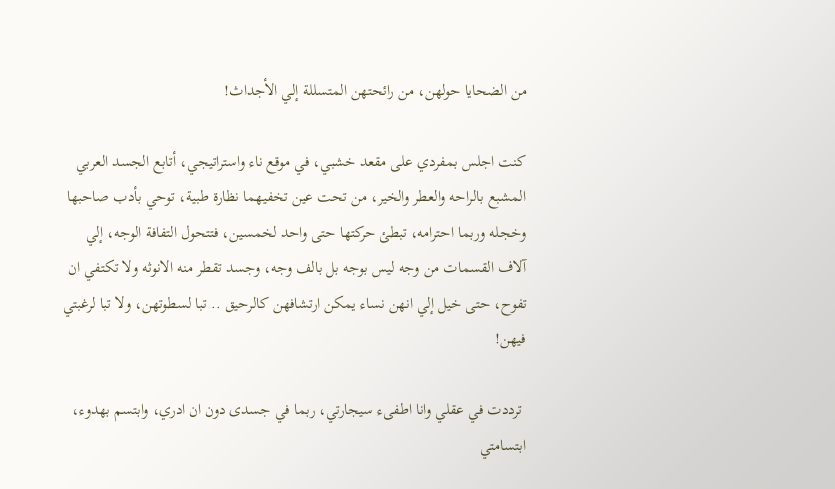من الضحايا حولهن، من رائحتهن المتسللة إلي الأجداث!

كنت اجلس بمفردي على مقعد خشبي، في موقع ناء واستراتيجي، أتابع الجسد العربي المشبع بالراحه والعطر والخير، من تحت عين تخفيهما نظارة طبية، توحي بأدب صاحبها وخجله وربما احترامه، تبطئ حركتها حتى واحد لخمسين، فتتحول التفافة الوجه، إلي آلاف القسمات من وجه ليس بوجه بل بالف وجه، وجسد تقطر منه الانوثه ولا تكتفي ان تفوح، حتى خيل إلي انهن نساء يمكن ارتشافهن كالرحيق .. تبا لسطوتهن، ولا تبا لرغبتي فيهن!

 ترددت في عقلي وانا اطفىء سيجارتي، ربما في جسدى دون ان ادري، وابتسم بهدوء، ابتسامتي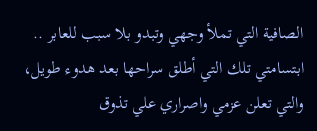الصافية التي تملأ وجهي وتبدو بلا سبب للعابر .. ابتسامتي تلك التي أطلق سراحها بعد هدوء طويل، والتي تعلن عزمي واصراري علي تذوق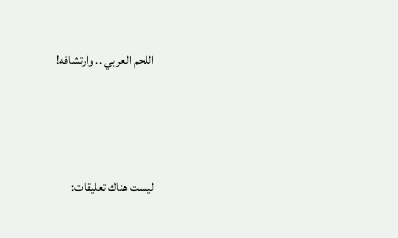اللحم العربي .. وارتشافه!




ليست هناك تعليقات: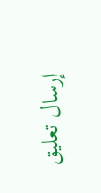إرسال تعليق